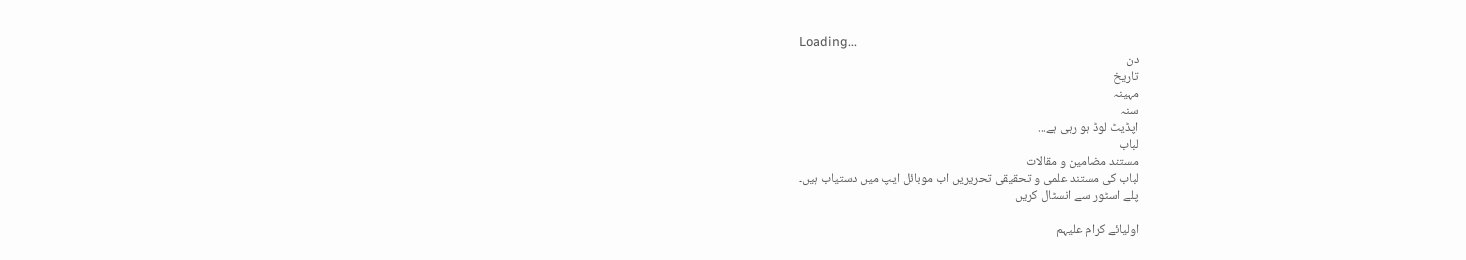Loading...
دن
تاریخ
مہینہ
سنہ
اپڈیٹ لوڈ ہو رہی ہے...
لباب
مستند مضامین و مقالات
لباب کی مستند علمی و تحقیقی تحریریں اب موبائل ایپ میں دستیاب ہیں۔
پلے اسٹور سے انسٹال کریں

اولیائے کرام علیہم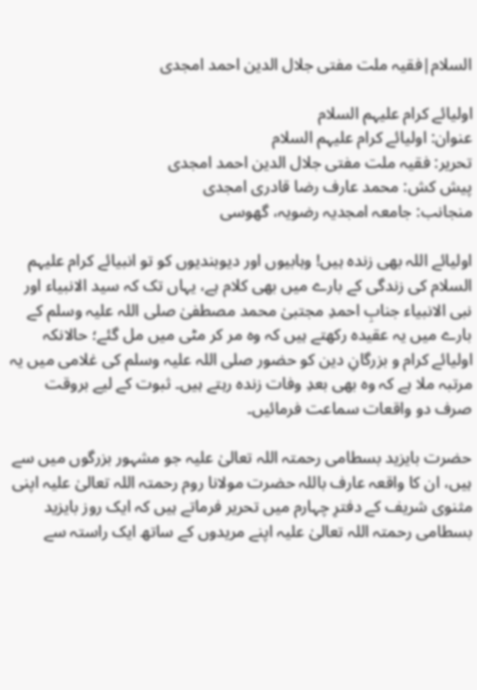السلام|فقیہ ملت مفتی جلال الدین احمد امجدی

اولیائے کرام علیہم السلام
عنوان: اولیائے کرام علیہم السلام
تحریر: فقیہ ملت مفتی جلال الدین احمد امجدی
پیش کش: محمد عارف رضا قادری امجدی
منجانب: جامعہ امجدیہ رضویہ، گھوسی

اولیائے اللہ بھی زندہ ہیں! وہابیوں اور دیوبندیوں کو تو انبیائے کرام علیہم السلام کی زندگی کے بارے میں بھی کلام ہے، یہاں تک کہ سید الانبیاء اور نبی الانبیاء جنابِ احمدِ مجتبیٰ محمد مصطفیٰ صلی اللہ علیہ وسلم کے بارے میں یہ عقیدہ رکھتے ہیں کہ وہ مر کر مٹی میں مل گئے؛ حالانکہ اولیائے کرام و بزرگانِ دین کو حضور صلی اللہ علیہ وسلم کی غلامی میں یہ مرتبہ ملا ہے کہ وہ بھی بعدِ وفات زندہ رہتے ہیں۔ ثبوت کے لیے بروقت صرف دو واقعات سماعت فرمائیں۔

حضرت بایزید بسطامی رحمتہ اللہ تعالیٰ علیہ جو مشہور بزرگوں میں سے ہیں، ان کا واقعہ عارف باللہ حضرت مولانا روم رحمتہ اللہ تعالیٰ علیہ اپنی مثنوی شریف کے دفترِ چہارم میں تحریر فرماتے ہیں کہ ایک روز بایزید بسطامی رحمتہ اللہ تعالیٰ علیہ اپنے مریدوں کے ساتھ ایک راستہ سے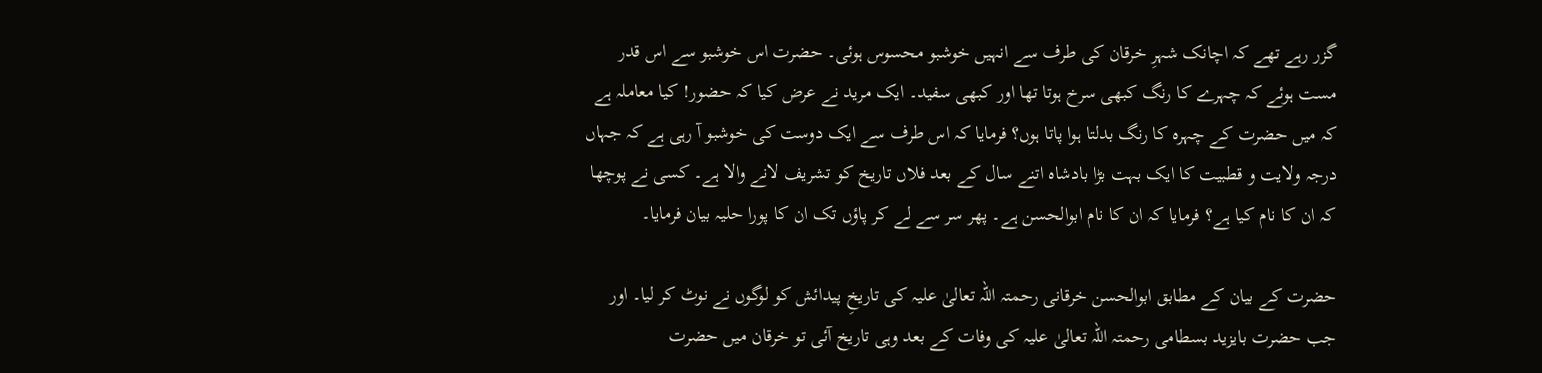گزر رہے تھے کہ اچانک شہرِ خرقان کی طرف سے انہیں خوشبو محسوس ہوئی۔ حضرت اس خوشبو سے اس قدر مست ہوئے کہ چہرے کا رنگ کبھی سرخ ہوتا تھا اور کبھی سفید۔ ایک مرید نے عرض کیا کہ حضور! کیا معاملہ ہے کہ میں حضرت کے چہرہ کا رنگ بدلتا ہوا پاتا ہوں؟ فرمایا کہ اس طرف سے ایک دوست کی خوشبو آ رہی ہے کہ جہاں درجہ ولایت و قطبیت کا ایک بہت بڑا بادشاہ اتنے سال کے بعد فلاں تاریخ کو تشریف لانے والا ہے۔ کسی نے پوچھا کہ ان کا نام کیا ہے؟ فرمایا کہ ان کا نام ابوالحسن ہے۔ پھر سر سے لے کر پاؤں تک ان کا پورا حلیہ بیان فرمایا۔

حضرت کے بیان کے مطابق ابوالحسن خرقانی رحمتہ اللہ تعالیٰ علیہ کی تاریخِ پیدائش کو لوگوں نے نوٹ کر لیا۔ اور جب حضرت بایزید بسطامی رحمتہ اللہ تعالیٰ علیہ کی وفات کے بعد وہی تاریخ آئی تو خرقان میں حضرت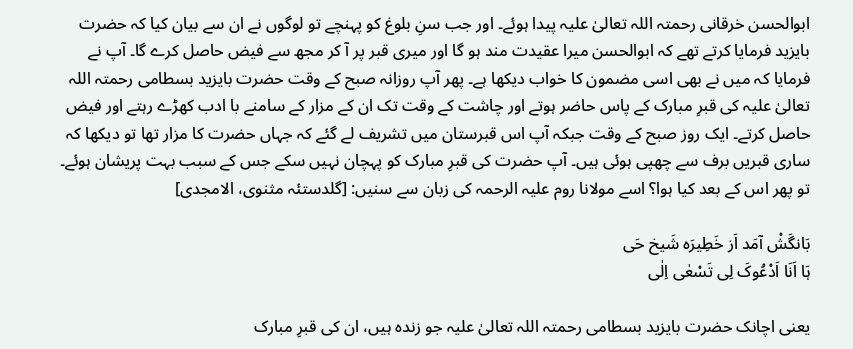ابوالحسن خرقانی رحمتہ اللہ تعالیٰ علیہ پیدا ہوئے۔ اور جب سنِ بلوغ کو پہنچے تو لوگوں نے ان سے بیان کیا کہ حضرت بایزید فرمایا کرتے تھے کہ ابوالحسن میرا عقیدت مند ہو گا اور میری قبر پر آ کر مجھ سے فیض حاصل کرے گا۔ آپ نے فرمایا کہ میں نے بھی اسی مضمون کا خواب دیکھا ہے۔ پھر آپ روزانہ صبح کے وقت حضرت بایزید بسطامی رحمتہ اللہ تعالیٰ علیہ کی قبرِ مبارک کے پاس حاضر ہوتے اور چاشت کے وقت تک ان کے مزار کے سامنے با ادب کھڑے رہتے اور فیض حاصل کرتے۔ ایک روز صبح کے وقت جبکہ آپ اس قبرستان میں تشریف لے گئے کہ جہاں حضرت کا مزار تھا تو دیکھا کہ ساری قبریں برف سے چھپی ہوئی ہیں۔ آپ حضرت کی قبرِ مبارک کو پہچان نہیں سکے جس کے سبب بہت پریشان ہوئے۔ تو پھر اس کے بعد کیا ہوا؟ اسے مولانا روم علیہ الرحمہ کی زبان سے سنیں: [گلدستئہ مثنوی، الامجدی]

بَانگَشْ آمَد اَز خَطِیرَہ شَیخ حَی
ہَا اَنَا اَدْعُوکَ لِی تَسْعٰی اِلٰی

یعنی اچانک حضرت بایزید بسطامی رحمتہ اللہ تعالیٰ علیہ جو زندہ ہیں، ان کی قبرِ مبارک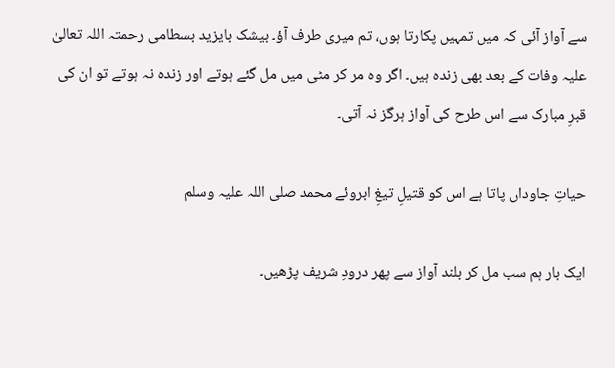سے آواز آئی کہ میں تمہیں پکارتا ہوں، تم میری طرف آؤ۔ بیشک بایزید بسطامی رحمتہ اللہ تعالیٰ علیہ وفات کے بعد بھی زندہ ہیں۔ اگر وہ مر کر مٹی میں مل گئے ہوتے اور زندہ نہ ہوتے تو ان کی قبرِ مبارک سے اس طرح کی آواز ہرگز نہ آتی۔

حیاتِ جاوداں پاتا ہے اس کو قتیلِ تیغِ ابروئے محمد صلی اللہ علیہ وسلم

ایک بار ہم سب مل کر بلند آواز سے پھر درودِ شریف پڑھیں۔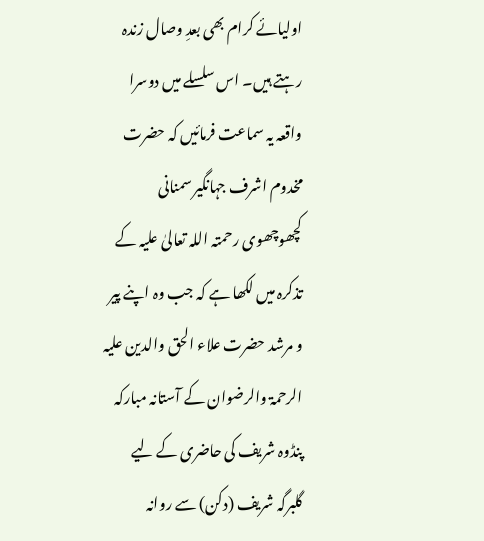اولیائے کرام بھی بعدِ وصال زندہ رہتے ہیں۔ اس سلسلے میں دوسرا واقعہ یہ سماعت فرمائیں کہ حضرت مخدوم اشرف جہانگیر سمنانی کچھوچھوی رحمتہ اللہ تعالیٰ علیہ کے تذکرہ میں لکھا ہے کہ جب وہ اپنے پیر و مرشد حضرت علاء الحق والدین علیہ الرحمۃ والرضوان کے آستانہ مبارکہ پنڈوہ شریف کی حاضری کے لیے گلبرگہ شریف (دکن) سے روانہ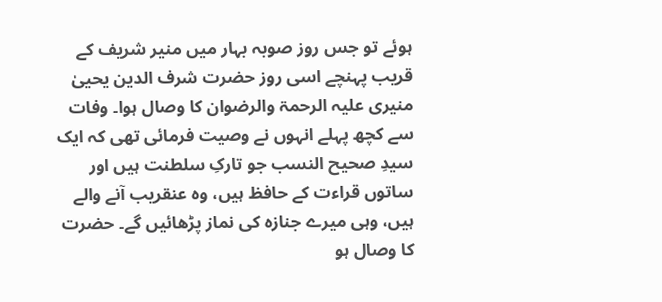ہوئے تو جس روز صوبہ بہار میں منیر شریف کے قریب پہنچے اسی روز حضرت شرف الدین یحییٰ منیری علیہ الرحمۃ والرضوان کا وصال ہوا۔ وفات سے کچھ پہلے انہوں نے وصیت فرمائی تھی کہ ایک سیدِ صحیح النسب جو تارکِ سلطنت ہیں اور ساتوں قراءت کے حافظ ہیں، وہ عنقریب آنے والے ہیں، وہی میرے جنازہ کی نماز پڑھائیں گے۔ حضرت کا وصال ہو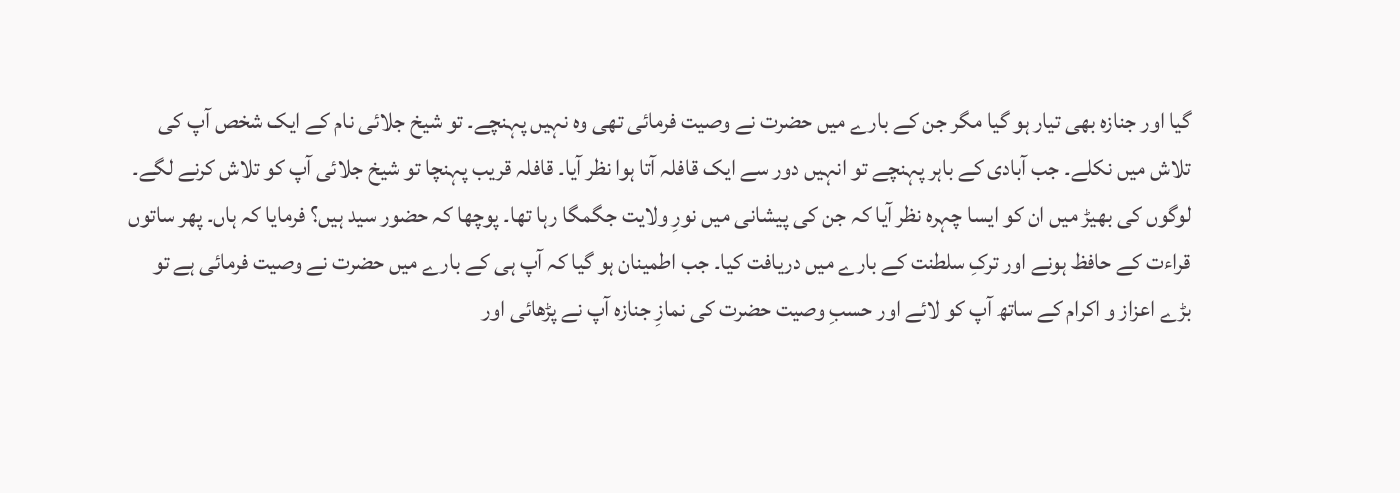گیا اور جنازہ بھی تیار ہو گیا مگر جن کے بارے میں حضرت نے وصیت فرمائی تھی وہ نہیں پہنچے۔ تو شیخ جلائی نام کے ایک شخص آپ کی تلاش میں نکلے۔ جب آبادی کے باہر پہنچے تو انہیں دور سے ایک قافلہ آتا ہوا نظر آیا۔ قافلہ قریب پہنچا تو شیخ جلائی آپ کو تلاش کرنے لگے۔ لوگوں کی بھیڑ میں ان کو ایسا چہرہ نظر آیا کہ جن کی پیشانی میں نورِ ولایت جگمگا رہا تھا۔ پوچھا کہ حضور سید ہیں؟ فرمایا کہ ہاں۔ پھر ساتوں قراءت کے حافظ ہونے اور ترکِ سلطنت کے بارے میں دریافت کیا۔ جب اطمینان ہو گیا کہ آپ ہی کے بارے میں حضرت نے وصیت فرمائی ہے تو بڑے اعزاز و اکرام کے ساتھ آپ کو لائے اور حسبِ وصیت حضرت کی نمازِ جنازہ آپ نے پڑھائی اور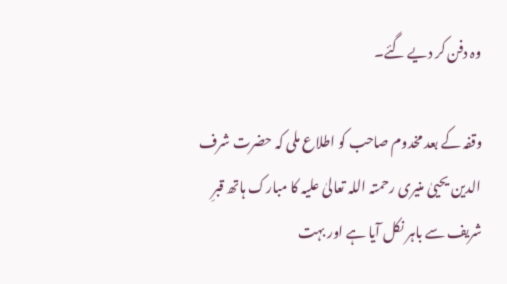وہ دفن کر دیے گئے۔

وقفہ کے بعد مخدوم صاحب کو اطلاع ملی کہ حضرت شرف الدین یحییٰ منیری رحمتہ اللہ تعالیٰ علیہ کا مبارک ہاتھ قبرِ شریف سے باہر نکل آیا ہے اور بہت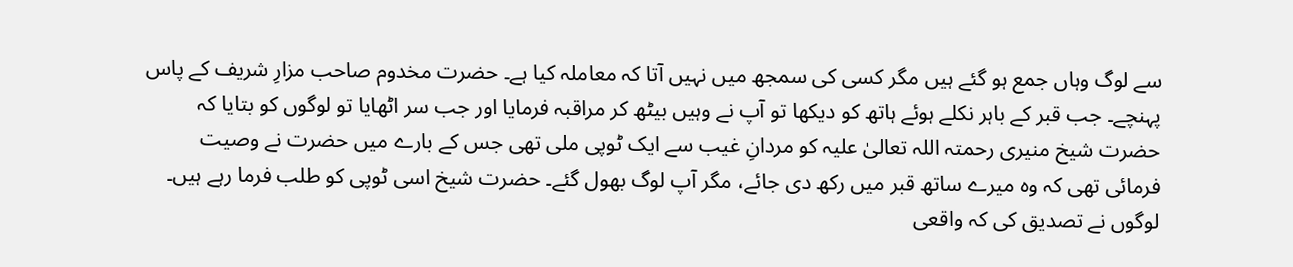سے لوگ وہاں جمع ہو گئے ہیں مگر کسی کی سمجھ میں نہیں آتا کہ معاملہ کیا ہے۔ حضرت مخدوم صاحب مزارِ شریف کے پاس پہنچے۔ جب قبر کے باہر نکلے ہوئے ہاتھ کو دیکھا تو آپ نے وہیں بیٹھ کر مراقبہ فرمایا اور جب سر اٹھایا تو لوگوں کو بتایا کہ حضرت شیخ منیری رحمتہ اللہ تعالیٰ علیہ کو مردانِ غیب سے ایک ٹوپی ملی تھی جس کے بارے میں حضرت نے وصیت فرمائی تھی کہ وہ میرے ساتھ قبر میں رکھ دی جائے، مگر آپ لوگ بھول گئے۔ حضرت شیخ اسی ٹوپی کو طلب فرما رہے ہیں۔ لوگوں نے تصدیق کی کہ واقعی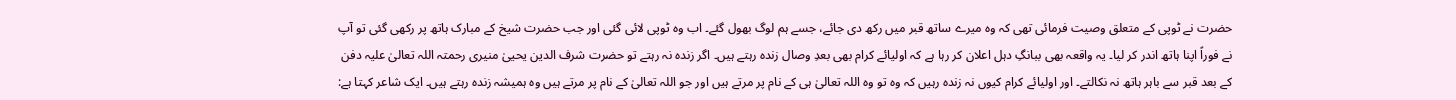حضرت نے ٹوپی کے متعلق وصیت فرمائی تھی کہ وہ میرے ساتھ قبر میں رکھ دی جائے، جسے ہم لوگ بھول گئے۔ اب وہ ٹوپی لائی گئی اور جب حضرت شیخ کے مبارک ہاتھ پر رکھی گئی تو آپ نے فوراً اپنا ہاتھ اندر کر لیا۔ یہ واقعہ بھی ببانگِ دہل اعلان کر رہا ہے کہ اولیائے کرام بھی بعدِ وصال زندہ رہتے ہیں۔ اگر زندہ نہ رہتے تو حضرت شرف الدین یحییٰ منیری رحمتہ اللہ تعالیٰ علیہ دفن کے بعد قبر سے باہر ہاتھ نہ نکالتے۔ اور اولیائے کرام کیوں نہ زندہ رہیں کہ وہ تو وہ اللہ تعالیٰ ہی کے نام پر مرتے ہیں اور جو اللہ تعالیٰ کے نام پر مرتے ہیں وہ ہمیشہ زندہ رہتے ہیں۔ ایک شاعر کہتا ہے: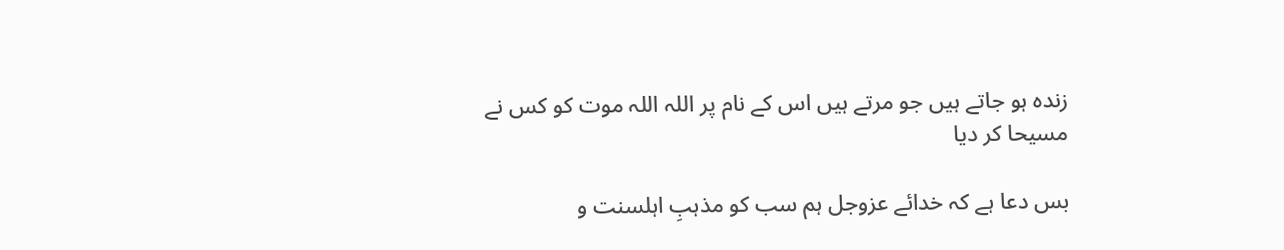زندہ ہو جاتے ہیں جو مرتے ہیں اس کے نام پر اللہ اللہ موت کو کس نے مسیحا کر دیا

بس دعا ہے کہ خدائے عزوجل ہم سب کو مذہبِ اہلسنت و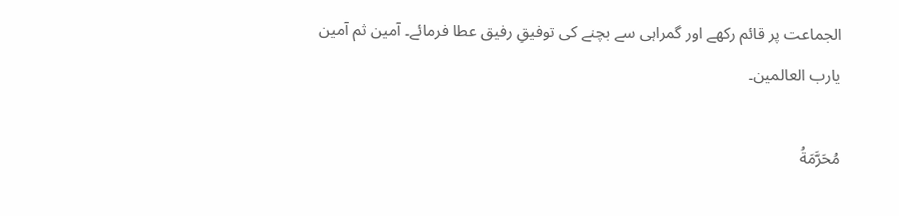الجماعت پر قائم رکھے اور گمراہی سے بچنے کی توفیقِ رفیق عطا فرمائے۔ آمین ثم آمین یارب العالمین۔

مُحَرَّمَةُ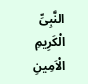النَّبِیِّ الْکَرِیمِ الْاَمِینِ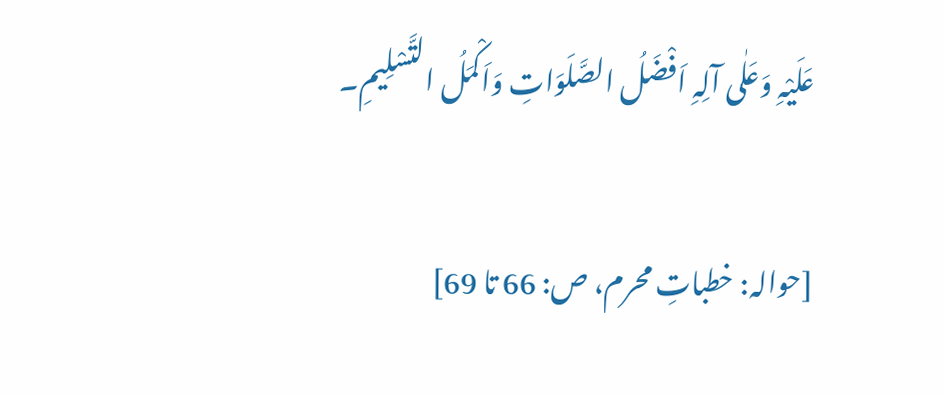عَلَیْہِ وَعَلٰی آلِہِ اَفْضَلُ الصَّلَوَاتِ وَاَکْمَلُ التَّسْلِیمِ۔

[حوالہ: خطباتِ محرم، ص: 66 تا 69]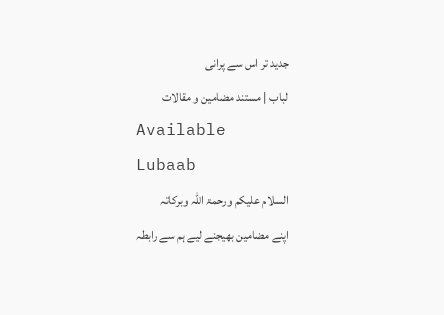جدید تر اس سے پرانی
لباب | مستند مضامین و مقالات
Available
Lubaab
السلام علیکم ورحمۃ اللہ وبرکاتہ
اپنے مضامین بھیجنے لیے ہم سے رابطہ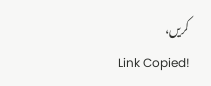کریں،
Link Copied!